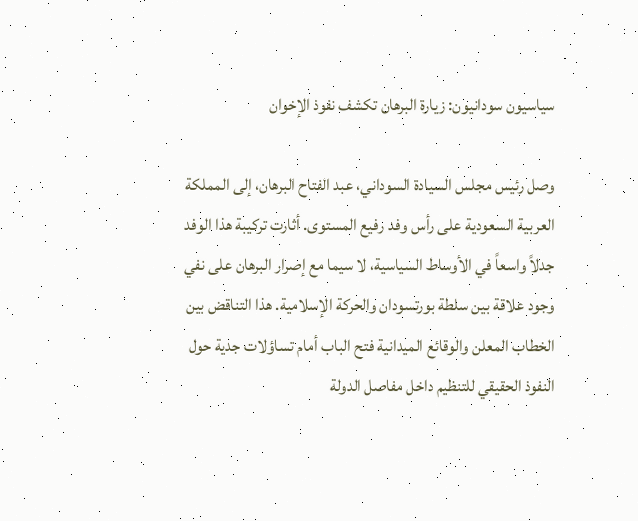سياسيون سودانيون: زيارة البرهان تكشف نفوذ الإخوان

وصل رئيس مجلس السيادة السوداني، عبد الفتاح البرهان، إلى المملكة العربية السعودية على رأس وفد رفيع المستوى. أثارت تركيبة هذا الوفد جدلاً واسعاً في الأوساط السياسية، لا سيما مع إصرار البرهان على نفي وجود علاقة بين سلطة بورتسودان والحركة الإسلامية. هذا التناقض بين الخطاب المعلن والوقائع الميدانية فتح الباب أمام تساؤلات جدية حول النفوذ الحقيقي للتنظيم داخل مفاصل الدولة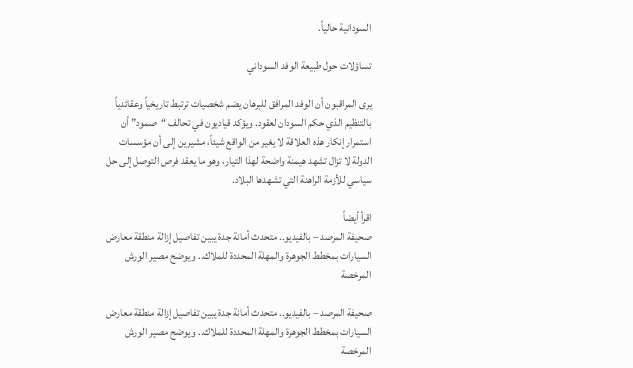السودانية حالياً.

تساؤلات حول طبيعة الوفد السوداني

يرى المراقبون أن الوفد المرافق للبرهان يضم شخصيات ترتبط تاريخياً وعقائدياً بالتنظيم الذي حكم السودان لعقود. ويؤكد قياديون في تحالف “صمود” أن استمرار إنكار هذه العلاقة لا يغير من الواقع شيئاً، مشيرين إلى أن مؤسسات الدولة لا تزال تشهد هيمنة واضحة لهذا التيار، وهو ما يعقد فرص التوصل إلى حل سياسي للأزمة الراهنة التي تشهدها البلاد.

اقرأ أيضاً
صحيفة المرصد – بالفيديو.. متحدث أمانة جدة يبين تفاصيل إزالة منطقة معارض السيارات بمخطط الجوهرة والمهلة المحددة للملاك.. ويوضح مصير الورش المرخصة

صحيفة المرصد – بالفيديو.. متحدث أمانة جدة يبين تفاصيل إزالة منطقة معارض السيارات بمخطط الجوهرة والمهلة المحددة للملاك.. ويوضح مصير الورش المرخصة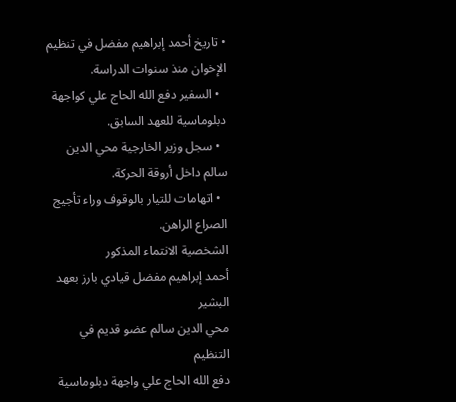• تاريخ أحمد إبراهيم مفضل في تنظيم الإخوان منذ سنوات الدراسة.
  • السفير دفع الله الحاج علي كواجهة دبلوماسية للعهد السابق.
  • سجل وزير الخارجية محي الدين سالم داخل أروقة الحركة.
  • اتهامات للتيار بالوقوف وراء تأجيج الصراع الراهن.
الشخصية الانتماء المذكور
أحمد إبراهيم مفضل قيادي بارز بعهد البشير
محي الدين سالم عضو قديم في التنظيم
دفع الله الحاج علي واجهة دبلوماسية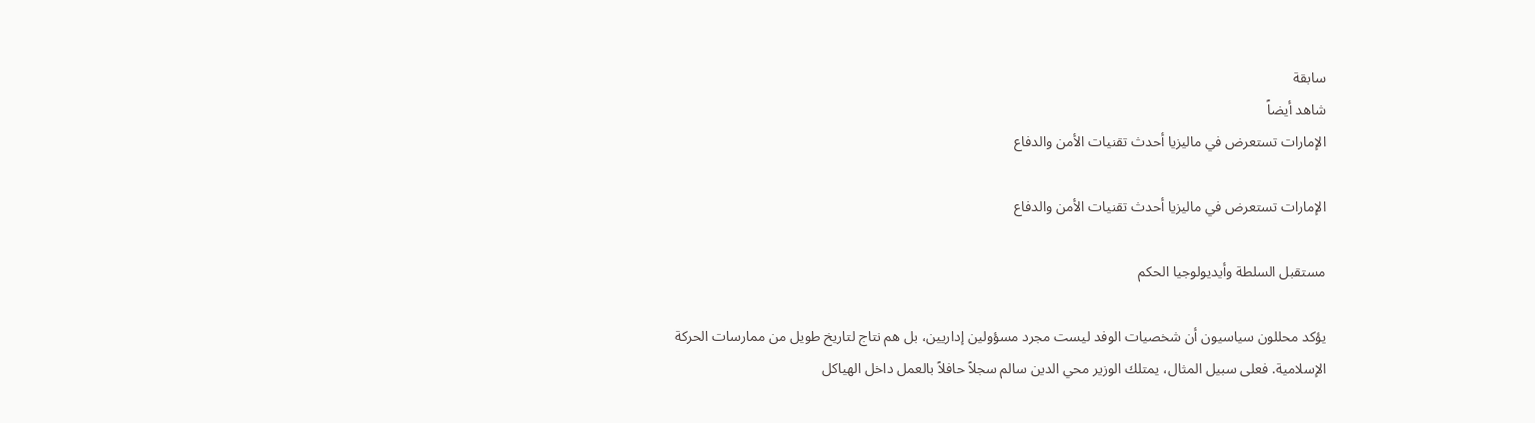سابقة
شاهد أيضاً
الإمارات تستعرض في ماليزيا أحدث تقنيات الأمن والدفاع

الإمارات تستعرض في ماليزيا أحدث تقنيات الأمن والدفاع

مستقبل السلطة وأيديولوجيا الحكم

يؤكد محللون سياسيون أن شخصيات الوفد ليست مجرد مسؤولين إداريين، بل هم نتاج لتاريخ طويل من ممارسات الحركة الإسلامية. فعلى سبيل المثال، يمتلك الوزير محي الدين سالم سجلاً حافلاً بالعمل داخل الهياكل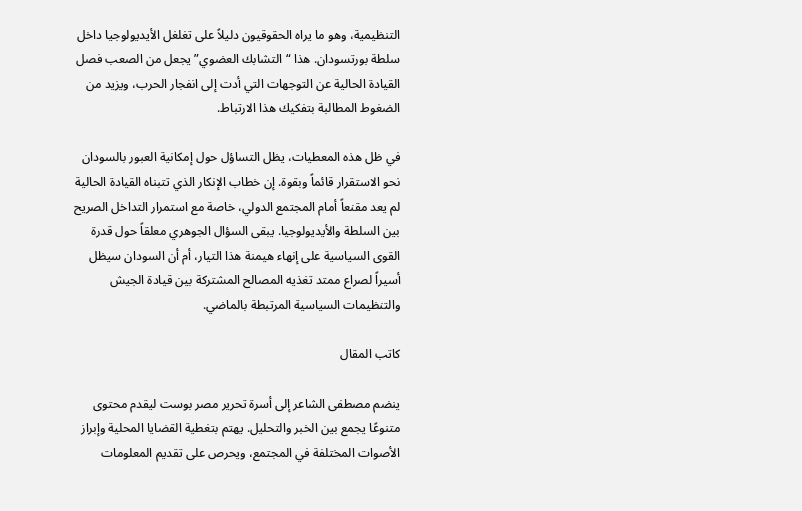التنظيمية، وهو ما يراه الحقوقيون دليلاً على تغلغل الأيديولوجيا داخل سلطة بورتسودان. هذا “التشابك العضوي” يجعل من الصعب فصل القيادة الحالية عن التوجهات التي أدت إلى انفجار الحرب، ويزيد من الضغوط المطالبة بتفكيك هذا الارتباط.

في ظل هذه المعطيات، يظل التساؤل حول إمكانية العبور بالسودان نحو الاستقرار قائماً وبقوة. إن خطاب الإنكار الذي تتبناه القيادة الحالية لم يعد مقنعاً أمام المجتمع الدولي، خاصة مع استمرار التداخل الصريح بين السلطة والأيديولوجيا. يبقى السؤال الجوهري معلقاً حول قدرة القوى السياسية على إنهاء هيمنة هذا التيار، أم أن السودان سيظل أسيراً لصراع ممتد تغذيه المصالح المشتركة بين قيادة الجيش والتنظيمات السياسية المرتبطة بالماضي.

كاتب المقال

ينضم مصطفى الشاعر إلى أسرة تحرير مصر بوست ليقدم محتوى متنوعًا يجمع بين الخبر والتحليل. يهتم بتغطية القضايا المحلية وإبراز الأصوات المختلفة في المجتمع، ويحرص على تقديم المعلومات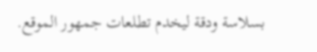بسلاسة ودقة ليخدم تطلعات جمهور الموقع.